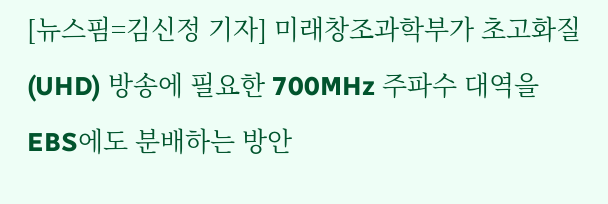[뉴스핌=김신정 기자] 미래창조과학부가 초고화질(UHD) 방송에 필요한 700MHz 주파수 대역을 EBS에도 분배하는 방안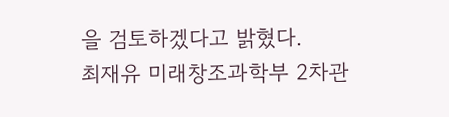을 검토하겠다고 밝혔다.
최재유 미래창조과학부 2차관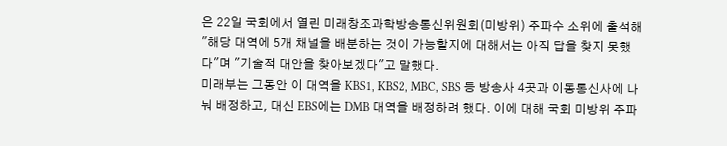은 22일 국회에서 열린 미래창조과학방송통신위원회(미방위) 주파수 소위에 출석해 "해당 대역에 5개 채널을 배분하는 것이 가능할지에 대해서는 아직 답을 찾지 못했다"며 "기술적 대안을 찾아보겠다"고 말했다.
미래부는 그동안 이 대역을 KBS1, KBS2, MBC, SBS 등 방송사 4곳과 이동통신사에 나눠 배정하고, 대신 EBS에는 DMB 대역을 배정하려 했다. 이에 대해 국회 미방위 주파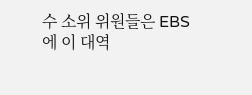수 소위 위원들은 EBS에 이 대역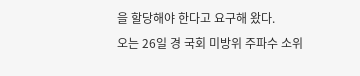을 할당해야 한다고 요구해 왔다.
오는 26일 경 국회 미방위 주파수 소위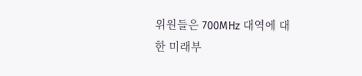위원들은 700MHz 대역에 대한 미래부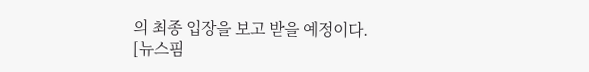의 최종 입장을 보고 받을 예정이다.
[뉴스핌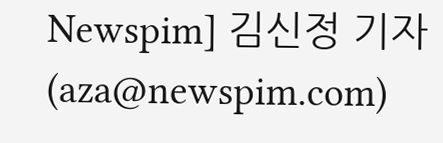Newspim] 김신정 기자(aza@newspim.com)